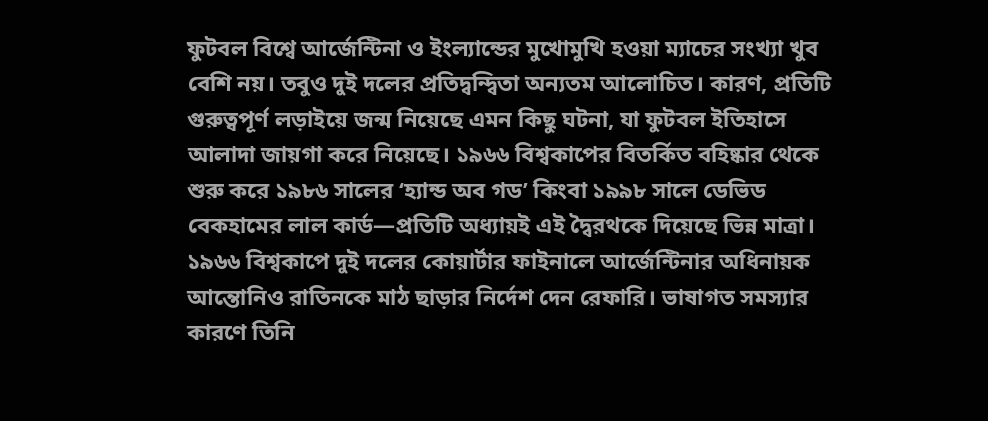ফুটবল বিশ্বে আর্জেন্টিনা ও ইংল্যান্ডের মুখোমুখি হওয়া ম্যাচের সংখ্যা খুব বেশি নয়। তবুও দুই দলের প্রতিদ্বন্দ্বিতা অন্যতম আলোচিত। কারণ, প্রতিটি গুরুত্বপূর্ণ লড়াইয়ে জন্ম নিয়েছে এমন কিছু ঘটনা, যা ফুটবল ইতিহাসে আলাদা জায়গা করে নিয়েছে। ১৯৬৬ বিশ্বকাপের বিতর্কিত বহিষ্কার থেকে শুরু করে ১৯৮৬ সালের ‘হ্যান্ড অব গড’ কিংবা ১৯৯৮ সালে ডেভিড বেকহামের লাল কার্ড—প্রতিটি অধ্যায়ই এই দ্বৈরথকে দিয়েছে ভিন্ন মাত্রা। ১৯৬৬ বিশ্বকাপে দুই দলের কোয়ার্টার ফাইনালে আর্জেন্টিনার অধিনায়ক আন্তোনিও রাতিনকে মাঠ ছাড়ার নির্দেশ দেন রেফারি। ভাষাগত সমস্যার কারণে তিনি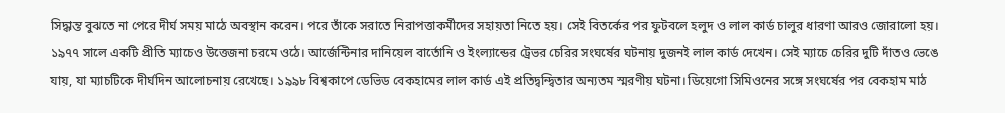সিদ্ধান্ত বুঝতে না পেরে দীর্ঘ সময় মাঠে অবস্থান করেন। পরে তাঁকে সরাতে নিরাপত্তাকর্মীদের সহায়তা নিতে হয়। সেই বিতর্কের পর ফুটবলে হলুদ ও লাল কার্ড চালুর ধারণা আরও জোরালো হয়। ১৯৭৭ সালে একটি প্রীতি ম্যাচেও উত্তেজনা চরমে ওঠে। আর্জেন্টিনার দানিয়েল বার্তোনি ও ইংল্যান্ডের ট্রেভর চেরির সংঘর্ষের ঘটনায় দুজনই লাল কার্ড দেখেন। সেই ম্যাচে চেরির দুটি দাঁতও ভেঙে যায়, যা ম্যাচটিকে দীর্ঘদিন আলোচনায় রেখেছে। ১৯৯৮ বিশ্বকাপে ডেভিড বেকহামের লাল কার্ড এই প্রতিদ্বন্দ্বিতার অন্যতম স্মরণীয় ঘটনা। ডিয়েগো সিমিওনের সঙ্গে সংঘর্ষের পর বেকহাম মাঠ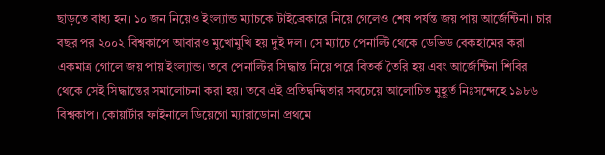ছাড়তে বাধ্য হন। ১০ জন নিয়েও ইংল্যান্ড ম্যাচকে টাইব্রেকারে নিয়ে গেলেও শেষ পর্যন্ত জয় পায় আর্জেন্টিনা। চার বছর পর ২০০২ বিশ্বকাপে আবারও মুখোমুখি হয় দুই দল। সে ম্যাচে পেনাল্টি থেকে ডেভিড বেকহামের করা একমাত্র গোলে জয় পায় ইংল্যান্ড। তবে পেনাল্টির সিদ্ধান্ত নিয়ে পরে বিতর্ক তৈরি হয় এবং আর্জেন্টিনা শিবির থেকে সেই সিদ্ধান্তের সমালোচনা করা হয়। তবে এই প্রতিদ্বন্দ্বিতার সবচেয়ে আলোচিত মুহূর্ত নিঃসন্দেহে ১৯৮৬ বিশ্বকাপ। কোয়ার্টার ফাইনালে ডিয়েগো ম্যারাডোনা প্রথমে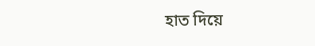হাত দিয়ে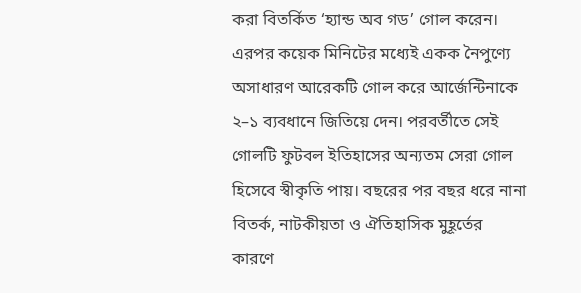করা বিতর্কিত ‘হ্যান্ড অব গড’ গোল করেন। এরপর কয়েক মিনিটের মধ্যেই একক নৈপুণ্যে অসাধারণ আরেকটি গোল করে আর্জেন্টিনাকে ২–১ ব্যবধানে জিতিয়ে দেন। পরবর্তীতে সেই গোলটি ফুটবল ইতিহাসের অন্যতম সেরা গোল হিসেবে স্বীকৃতি পায়। বছরের পর বছর ধরে নানা বিতর্ক, নাটকীয়তা ও ঐতিহাসিক মুহূর্তের কারণে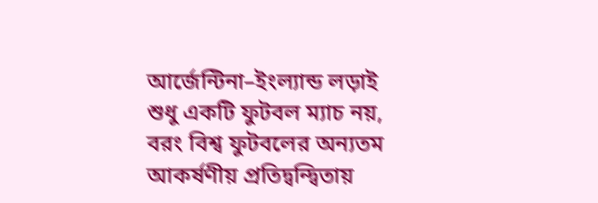আর্জেন্টিনা–ইংল্যান্ড লড়াই শুধু একটি ফুটবল ম্যাচ নয়, বরং বিশ্ব ফুটবলের অন্যতম আকর্ষণীয় প্রতিদ্বন্দ্বিতায়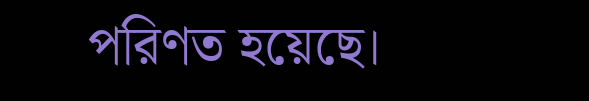পরিণত হয়েছে।